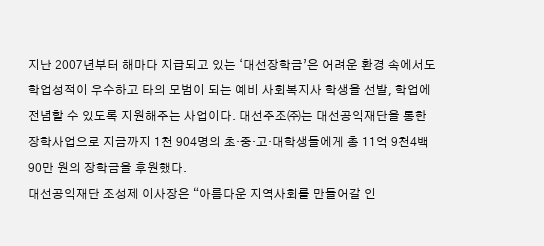지난 2007년부터 해마다 지급되고 있는 ‘대선장학금’은 어려운 환경 속에서도 학업성적이 우수하고 타의 모범이 되는 예비 사회복지사 학생을 선발, 학업에 전념할 수 있도록 지원해주는 사업이다. 대선주조㈜는 대선공익재단을 통한 장학사업으로 지금까지 1천 904명의 초·중·고·대학생들에게 총 11억 9천4백90만 원의 장학금을 후원했다.
대선공익재단 조성제 이사장은 “아름다운 지역사회를 만들어갈 인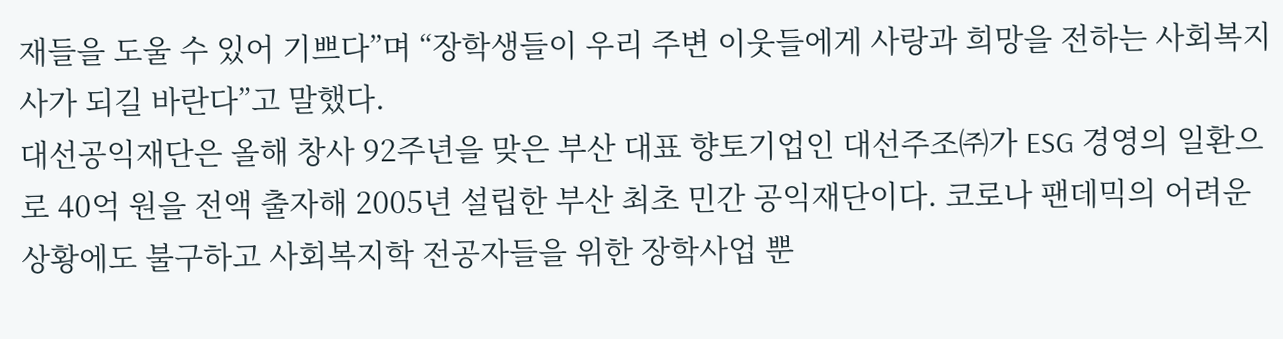재들을 도울 수 있어 기쁘다”며 “장학생들이 우리 주변 이웃들에게 사랑과 희망을 전하는 사회복지사가 되길 바란다”고 말했다.
대선공익재단은 올해 창사 92주년을 맞은 부산 대표 향토기업인 대선주조㈜가 ESG 경영의 일환으로 40억 원을 전액 출자해 2005년 설립한 부산 최초 민간 공익재단이다. 코로나 팬데믹의 어려운 상황에도 불구하고 사회복지학 전공자들을 위한 장학사업 뿐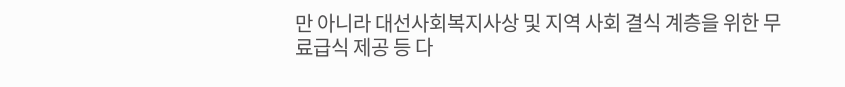만 아니라 대선사회복지사상 및 지역 사회 결식 계층을 위한 무료급식 제공 등 다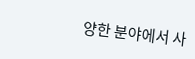양한 분야에서 사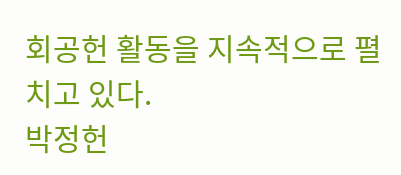회공헌 활동을 지속적으로 펼치고 있다.
박정헌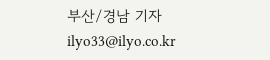부산/경남 기자 ilyo33@ilyo.co.kr